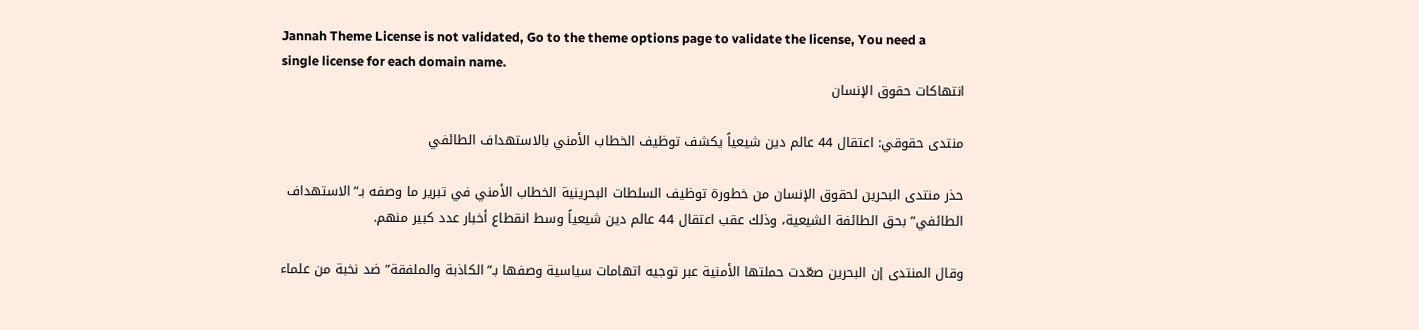Jannah Theme License is not validated, Go to the theme options page to validate the license, You need a single license for each domain name.
انتهاكات حقوق الإنسان

منتدى حقوقي: اعتقال 44 عالم دين شيعياً يكشف توظيف الخطاب الأمني بالاستهداف الطائفي

حذر منتدى البحرين لحقوق الإنسان من خطورة توظيف السلطات البحرينية الخطاب الأمني في تبرير ما وصفه بـ”الاستهداف الطائفي” بحق الطائفة الشيعية، وذلك عقب اعتقال 44 عالم دين شيعياً وسط انقطاع أخبار عدد كبير منهم.

وقال المنتدى إن البحرين صعّدت حملتها الأمنية عبر توجيه اتهامات سياسية وصفها بـ”الكاذبة والملفقة” ضد نخبة من علماء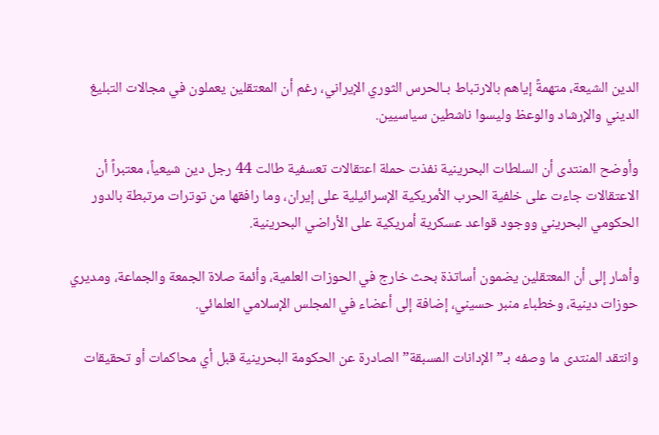الدين الشيعة، متهمةً إياهم بالارتباط بـالحرس الثوري الإيراني، رغم أن المعتقلين يعملون في مجالات التبليغ الديني والإرشاد والوعظ وليسوا ناشطين سياسيين.

وأوضح المنتدى أن السلطات البحرينية نفذت حملة اعتقالات تعسفية طالت 44 رجل دين شيعياً، معتبراً أن الاعتقالات جاءت على خلفية الحرب الأمريكية الإسرائيلية على إيران، وما رافقها من توترات مرتبطة بالدور الحكومي البحريني ووجود قواعد عسكرية أمريكية على الأراضي البحرينية.

وأشار إلى أن المعتقلين يضمون أساتذة بحث خارج في الحوزات العلمية، وأئمة صلاة الجمعة والجماعة، ومديري حوزات دينية، وخطباء منبر حسيني، إضافة إلى أعضاء في المجلس الإسلامي العلمائي.

وانتقد المنتدى ما وصفه بـ”الإدانات المسبقة” الصادرة عن الحكومة البحرينية قبل أي محاكمات أو تحقيقات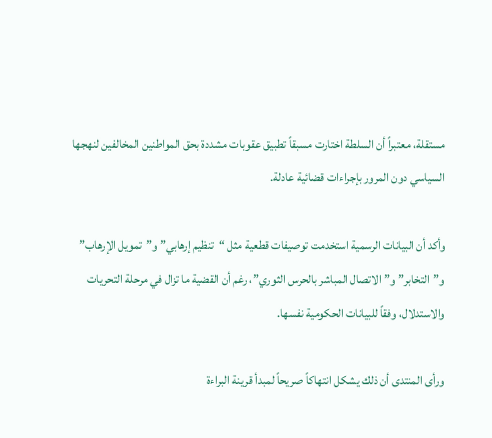مستقلة، معتبراً أن السلطة اختارت مسبقاً تطبيق عقوبات مشددة بحق المواطنين المخالفين لنهجها السياسي دون المرور بإجراءات قضائية عادلة.

وأكد أن البيانات الرسمية استخدمت توصيفات قطعية مثل “تنظيم إرهابي” و”تمويل الإرهاب” و”التخابر” و”الاتصال المباشر بالحرس الثوري”، رغم أن القضية ما تزال في مرحلة التحريات والاستدلال، وفقاً للبيانات الحكومية نفسها.

ورأى المنتدى أن ذلك يشكل انتهاكاً صريحاً لمبدأ قرينة البراءة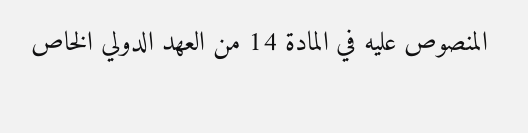المنصوص عليه في المادة 14 من العهد الدولي الخاص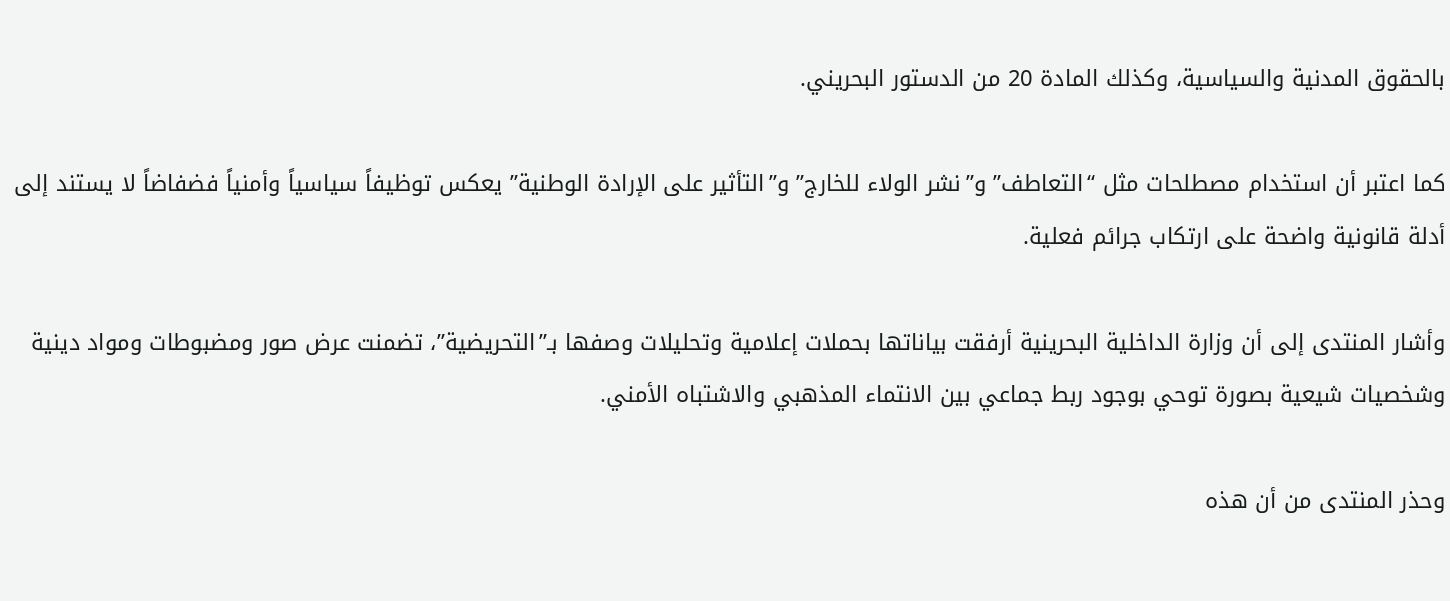بالحقوق المدنية والسياسية، وكذلك المادة 20 من الدستور البحريني.

كما اعتبر أن استخدام مصطلحات مثل “التعاطف” و”نشر الولاء للخارج” و”التأثير على الإرادة الوطنية” يعكس توظيفاً سياسياً وأمنياً فضفاضاً لا يستند إلى أدلة قانونية واضحة على ارتكاب جرائم فعلية.

وأشار المنتدى إلى أن وزارة الداخلية البحرينية أرفقت بياناتها بحملات إعلامية وتحليلات وصفها بـ”التحريضية”، تضمنت عرض صور ومضبوطات ومواد دينية وشخصيات شيعية بصورة توحي بوجود ربط جماعي بين الانتماء المذهبي والاشتباه الأمني.

وحذر المنتدى من أن هذه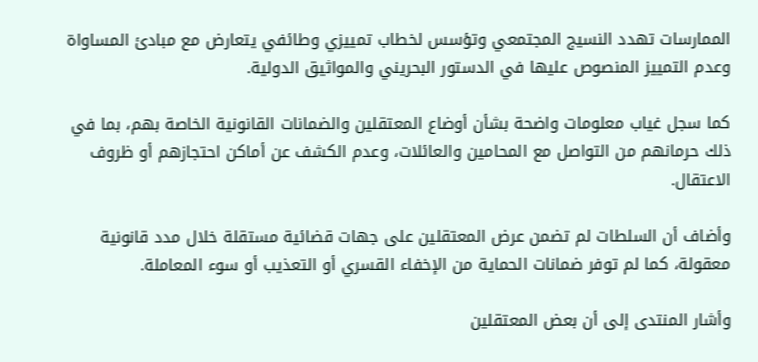الممارسات تهدد النسيج المجتمعي وتؤسس لخطاب تمييزي وطائفي يتعارض مع مبادئ المساواة وعدم التمييز المنصوص عليها في الدستور البحريني والمواثيق الدولية.

كما سجل غياب معلومات واضحة بشأن أوضاع المعتقلين والضمانات القانونية الخاصة بهم، بما في ذلك حرمانهم من التواصل مع المحامين والعائلات، وعدم الكشف عن أماكن احتجازهم أو ظروف الاعتقال.

وأضاف أن السلطات لم تضمن عرض المعتقلين على جهات قضائية مستقلة خلال مدد قانونية معقولة، كما لم توفر ضمانات الحماية من الإخفاء القسري أو التعذيب أو سوء المعاملة.

وأشار المنتدى إلى أن بعض المعتقلين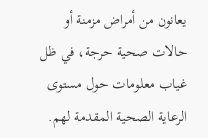يعانون من أمراض مزمنة أو حالات صحية حرجة، في ظل غياب معلومات حول مستوى الرعاية الصحية المقدمة لهم.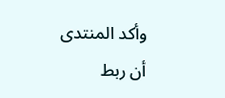وأكد المنتدى أن ربط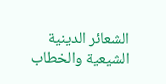الشعائر الدينية الشيعية والخطاب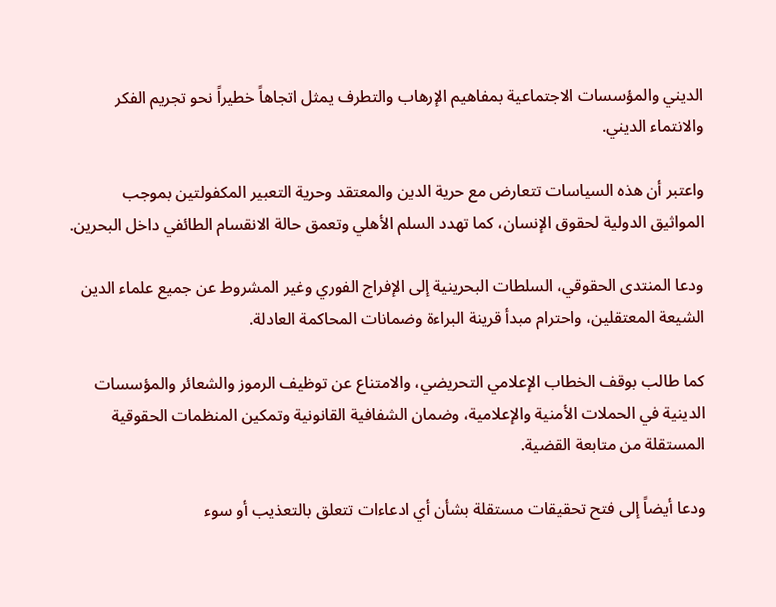الديني والمؤسسات الاجتماعية بمفاهيم الإرهاب والتطرف يمثل اتجاهاً خطيراً نحو تجريم الفكر والانتماء الديني.

واعتبر أن هذه السياسات تتعارض مع حرية الدين والمعتقد وحرية التعبير المكفولتين بموجب المواثيق الدولية لحقوق الإنسان، كما تهدد السلم الأهلي وتعمق حالة الانقسام الطائفي داخل البحرين.

ودعا المنتدى الحقوقي، السلطات البحرينية إلى الإفراج الفوري وغير المشروط عن جميع علماء الدين الشيعة المعتقلين، واحترام مبدأ قرينة البراءة وضمانات المحاكمة العادلة.

كما طالب بوقف الخطاب الإعلامي التحريضي، والامتناع عن توظيف الرموز والشعائر والمؤسسات الدينية في الحملات الأمنية والإعلامية، وضمان الشفافية القانونية وتمكين المنظمات الحقوقية المستقلة من متابعة القضية.

ودعا أيضاً إلى فتح تحقيقات مستقلة بشأن أي ادعاءات تتعلق بالتعذيب أو سوء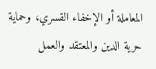المعاملة أو الإخفاء القسري، وحماية حرية الدين والمعتقد والعمل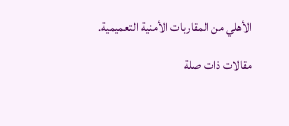الأهلي من المقاربات الأمنية التعميمية.

مقالات ذات صلة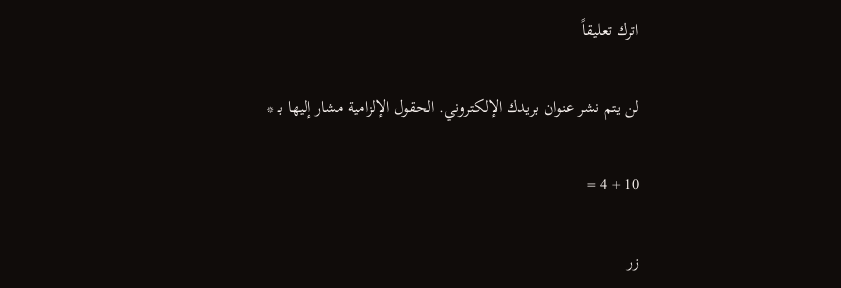اترك تعليقاً

لن يتم نشر عنوان بريدك الإلكتروني. الحقول الإلزامية مشار إليها بـ *

10 + 4 =

زر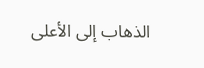الذهاب إلى الأعلى